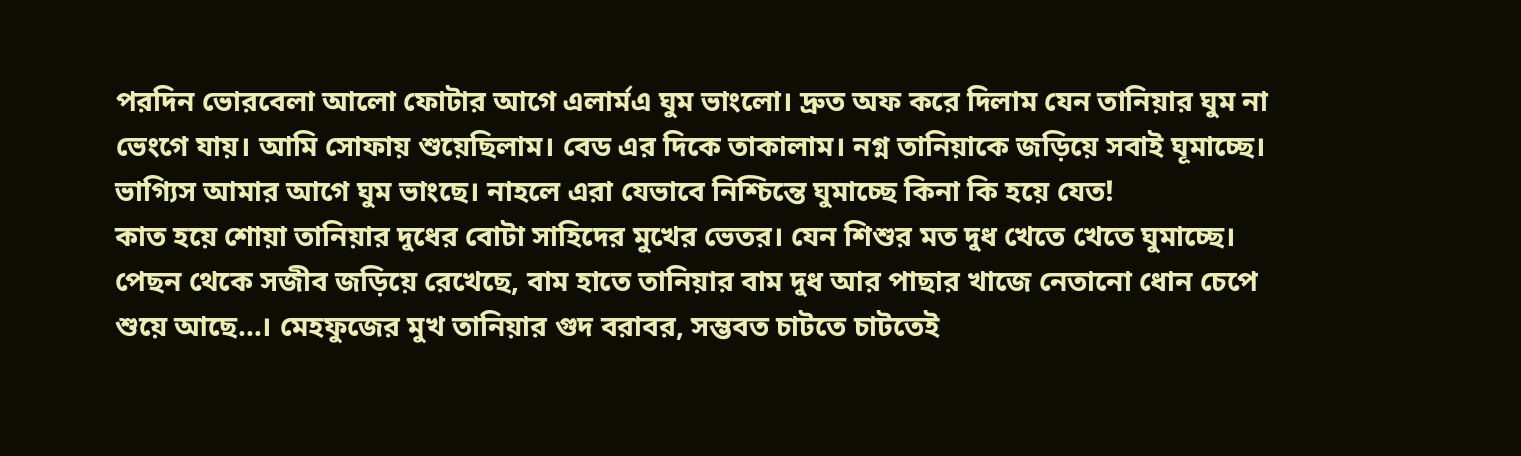পরদিন ভোরবেলা আলো ফোটার আগে এলার্মএ ঘুম ভাংলো। দ্রুত অফ করে দিলাম যেন তানিয়ার ঘুম না ভেংগে যায়। আমি সোফায় শুয়েছিলাম। বেড এর দিকে তাকালাম। নগ্ন তানিয়াকে জড়িয়ে সবাই ঘূমাচ্ছে। ভাগ্যিস আমার আগে ঘুম ভাংছে। নাহলে এরা যেভাবে নিশ্চিন্তে ঘুমাচ্ছে কিনা কি হয়ে যেত!
কাত হয়ে শোয়া তানিয়ার দুধের বোটা সাহিদের মুখের ভেতর। যেন শিশুর মত দুধ খেতে খেতে ঘুমাচ্ছে। পেছন থেকে সজীব জড়িয়ে রেখেছে, বাম হাতে তানিয়ার বাম দুধ আর পাছার খাজে নেতানো ধোন চেপে শুয়ে আছে…। মেহফুজের মুখ তানিয়ার গুদ বরাবর, সম্ভবত চাটতে চাটতেই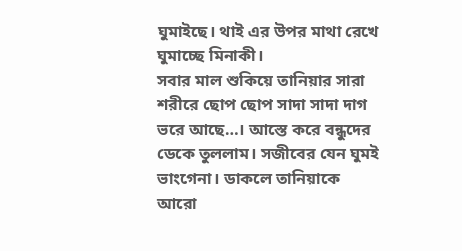ঘুমাইছে। থাই এর উপর মাথা রেখে ঘুমাচ্ছে মিনাকী।
সবার মাল শুকিয়ে তানিয়ার সারা শরীরে ছোপ ছোপ সাদা সাদা দাগ ভরে আছে…। আস্তে করে বন্ধুদের ডেকে তুললাম। সজীবের যেন ঘুমই ভাংগেনা। ডাকলে তানিয়াকে আরো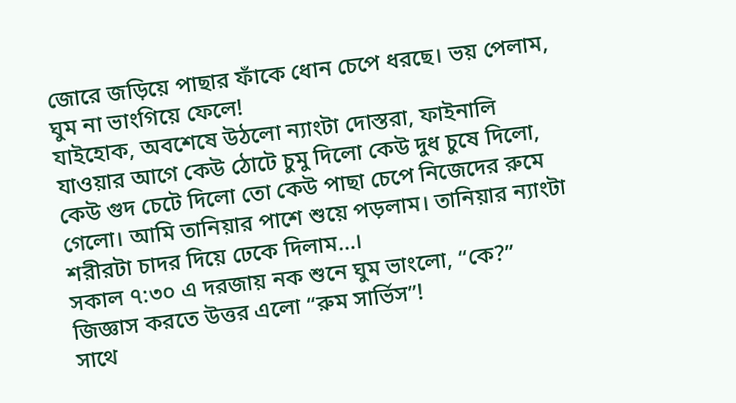জোরে জড়িয়ে পাছার ফাঁকে ধোন চেপে ধরছে। ভয় পেলাম, ঘুম না ভাংগিয়ে ফেলে!
যাইহোক, অবশেষে উঠলো ন্যাংটা দোস্তরা, ফাইনালি যাওয়ার আগে কেউ ঠোটে চুমু দিলো কেউ দুধ চুষে দিলো, কেউ গুদ চেটে দিলো তো কেউ পাছা চেপে নিজেদের রুমে গেলো। আমি তানিয়ার পাশে শুয়ে পড়লাম। তানিয়ার ন্যাংটা শরীরটা চাদর দিয়ে ঢেকে দিলাম…।
সকাল ৭:৩০ এ দরজায় নক শুনে ঘুম ভাংলো, “কে?” জিজ্ঞাস করতে উত্তর এলো “রুম সার্ভিস”!
সাথে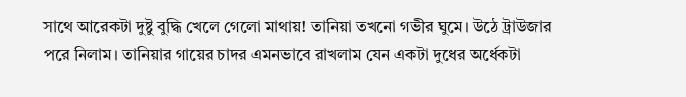সাথে আরেকটা দুষ্টু বুদ্ধি খেলে গেলো মাথায়! তানিয়া তখনো গভীর ঘুমে। উঠে ট্রাউজার পরে নিলাম। তানিয়ার গায়ের চাদর এমনভাবে রাখলাম যেন একটা দুধের অর্ধেকটা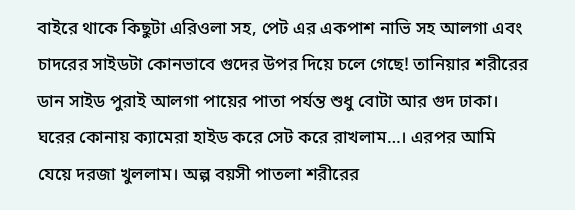বাইরে থাকে কিছুটা এরিওলা সহ, পেট এর একপাশ নাভি সহ আলগা এবং চাদরের সাইডটা কোনভাবে গুদের উপর দিয়ে চলে গেছে! তানিয়ার শরীরের ডান সাইড পুরাই আলগা পায়ের পাতা পর্যন্ত শুধু বোটা আর গুদ ঢাকা।
ঘরের কোনায় ক্যামেরা হাইড করে সেট করে রাখলাম…। এরপর আমি যেয়ে দরজা খুললাম। অল্প বয়সী পাতলা শরীরের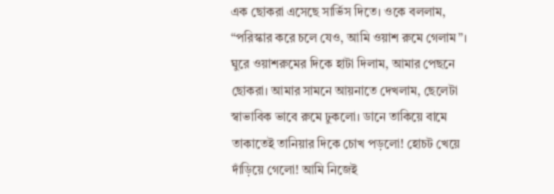এক ছোকরা এসেছে সার্ভিস দিতে। ওকে বললাম, “পরিস্কার করে চলে যেও, আমি ওয়াশ রুমে গেলাম”।
ঘুরে ওয়াশরুমের দিকে হাটা দিলাম, আমার পেছনে ছোকরা। আমার সামনে আয়নাতে দেখলাম, ছেলেটা স্বাভাবিক ভাবে রুমে ঢুকলো। ডানে তাকিয়ে বামে তাকাতেই তানিয়ার দিকে চোখ পড়লো! হোচট খেয়ে দাঁড়িয়ে গেলো! আমি নিজেই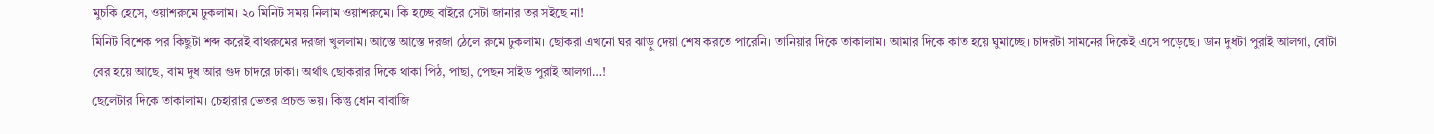মুচকি হেসে, ওয়াশরুমে ঢুকলাম। ২০ মিনিট সময় নিলাম ওয়াশরুমে। কি হচ্ছে বাইরে সেটা জানার তর সইছে না!
মিনিট বিশেক পর কিছুটা শব্দ করেই বাথরুমের দরজা খুললাম। আস্তে আস্তে দরজা ঠেলে রুমে ঢুকলাম। ছোকরা এখনো ঘর ঝাড়ু দেয়া শেষ করতে পারেনি। তানিয়ার দিকে তাকালাম। আমার দিকে কাত হয়ে ঘুমাচ্ছে। চাদরটা সামনের দিকেই এসে পড়েছে। ডান দুধটা পুরাই আলগা, বোটা বের হয়ে আছে, বাম দুধ আর গুদ চাদরে ঢাকা। অর্থাৎ ছোকরার দিকে থাকা পিঠ, পাছা, পেছন সাইড পুরাই আলগা…!
ছেলেটার দিকে তাকালাম। চেহারার ভেতর প্রচন্ড ভয়। কিন্তু ধোন বাবাজি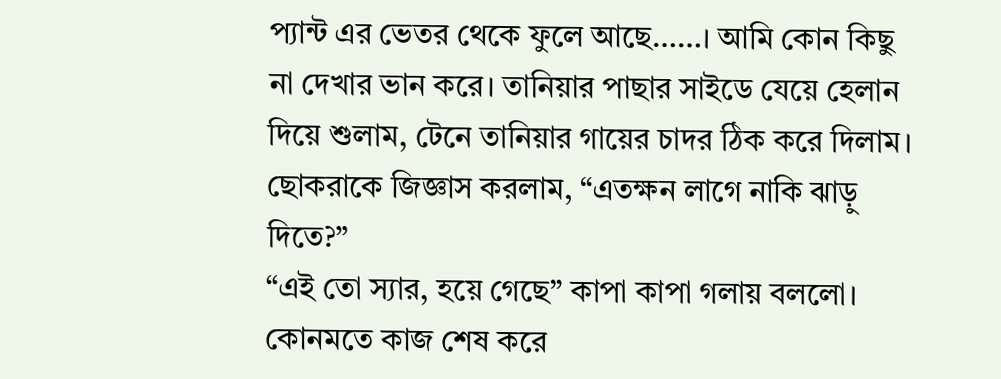প্যান্ট এর ভেতর থেকে ফুলে আছে……। আমি কোন কিছু না দেখার ভান করে। তানিয়ার পাছার সাইডে যেয়ে হেলান দিয়ে শুলাম, টেনে তানিয়ার গায়ের চাদর ঠিক করে দিলাম। ছোকরাকে জিজ্ঞাস করলাম, “এতক্ষন লাগে নাকি ঝাড়ু দিতে?”
“এই তো স্যার, হয়ে গেছে” কাপা কাপা গলায় বললো। কোনমতে কাজ শেষ করে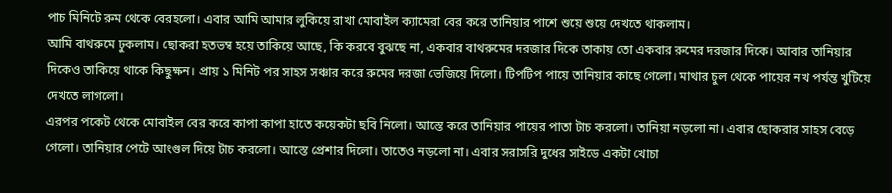পাচ মিনিটে রুম থেকে বেরহলো। এবার আমি আমার লুকিয়ে রাখা মোবাইল ক্যামেরা বের করে তানিয়ার পাশে শুয়ে শুয়ে দেখতে থাকলাম।
আমি বাথরুমে ঢুকলাম। ছোকরা হতভম্ব হয়ে তাকিয়ে আছে, কি করবে বুঝছে না, একবার বাথরুমের দরজার দিকে তাকায় তো একবার রুমের দরজার দিকে। আবার তানিয়ার দিকেও তাকিয়ে থাকে কিছুক্ষন। প্রায় ১ মিনিট পর সাহস সঞ্চার করে রুমের দরজা ভেজিয়ে দিলো। টিপটিপ পায়ে তানিয়ার কাছে গেলো। মাথার চুল থেকে পায়ের নখ পর্যন্ত খুটিয়ে দেখতে লাগলো।
এরপর পকেট থেকে মোবাইল বের করে কাপা কাপা হাতে কয়েকটা ছবি নিলো। আস্তে করে তানিয়ার পায়ের পাতা টাচ করলো। তানিয়া নড়লো না। এবার ছোকরার সাহস বেড়ে গেলো। তানিয়ার পেটে আংগুল দিয়ে টাচ করলো। আস্তে প্রেশার দিলো। তাতেও নড়লো না। এবার সরাসরি দুধের সাইডে একটা খোচা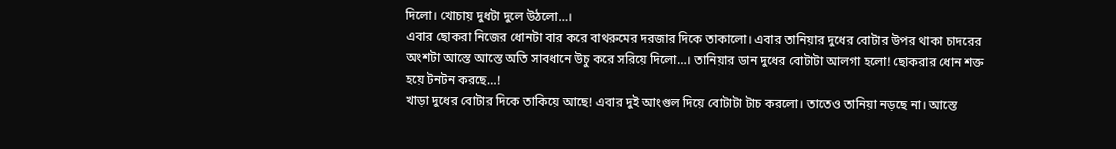দিলো। খোচায় দুধটা দুলে উঠলো…।
এবার ছোকরা নিজের ধোনটা বার করে বাথরুমের দরজার দিকে তাকালো। এবার তানিয়ার দুধের বোটার উপর থাকা চাদরের অংশটা আস্তে আস্তে অতি সাবধানে উচু করে সরিয়ে দিলো…। তানিয়ার ডান দুধের বোটাটা আলগা হলো! ছোকরার ধোন শক্ত হয়ে টনটন করছে…!
খাড়া দুধের বোটার দিকে তাকিয়ে আছে! এবার দুই আংগুল দিয়ে বোটাটা টাচ করলো। তাতেও তানিয়া নড়ছে না। আস্তে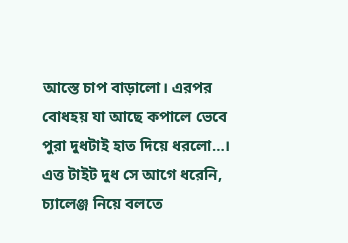আস্তে চাপ বাড়ালো। এরপর বোধহয় যা আছে কপালে ভেবে পুরা দুধটাই হাত দিয়ে ধরলো…। এত্ত টাইট দুধ সে আগে ধরেনি, চ্যালেঞ্জ নিয়ে বলতে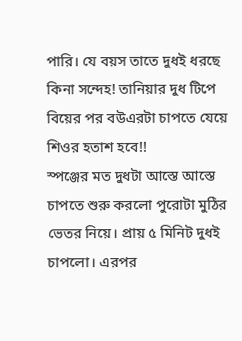পারি। যে বয়স তাতে দুধই ধরছে কিনা সন্দেহ! তানিয়ার দুধ টিপে বিয়ের পর বউএরটা চাপতে যেয়ে শিওর হতাশ হবে!!
স্পঞ্জের মত দুধটা আস্তে আস্তে চাপতে শুরু করলো পুরোটা মুঠির ভেতর নিয়ে। প্রায় ৫ মিনিট দুধই চাপলো। এরপর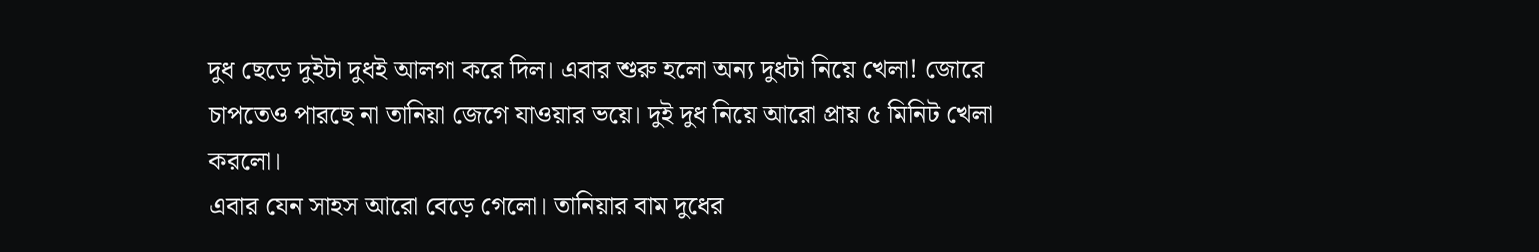দুধ ছেড়ে দুইটা দুধই আলগা করে দিল। এবার শুরু হলো অন্য দুধটা নিয়ে খেলা! জোরে চাপতেও পারছে না তানিয়া জেগে যাওয়ার ভয়ে। দুই দুধ নিয়ে আরো প্রায় ৫ মিনিট খেলা করলো।
এবার যেন সাহস আরো বেড়ে গেলো। তানিয়ার বাম দুধের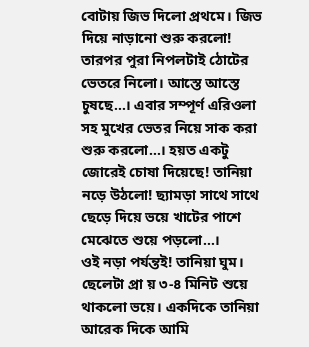বোটায় জিভ দিলো প্রথমে। জিভ দিয়ে নাড়ানো শুরু করলো! তারপর পুরা নিপলটাই ঠোটের ভেতরে নিলো। আস্তে আস্তে চুষছে…। এবার সম্পূর্ণ এরিওলা সহ মুখের ভেতর নিয়ে সাক করা শুরু করলো…। হয়ত একটু জোরেই চোষা দিয়েছে! তানিয়া নড়ে উঠলো! ছ্যামড়া সাথে সাথে ছেড়ে দিয়ে ভয়ে খাটের পাশে মেঝেতে শুয়ে পড়লো…।
ওই নড়া পর্যন্তই! তানিয়া ঘুম। ছেলেটা প্রা য় ৩-৪ মিনিট শুয়ে থাকলো ভয়ে। একদিকে তানিয়া আরেক দিকে আমি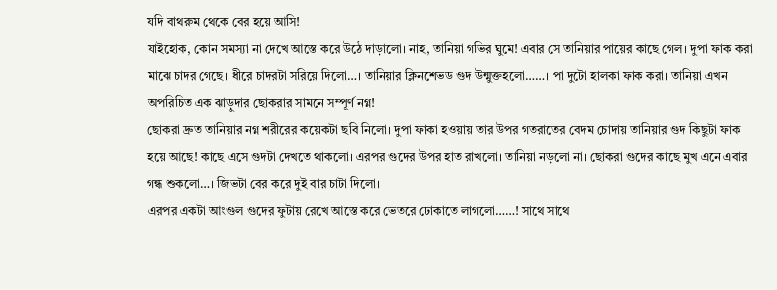যদি বাথরুম থেকে বের হয়ে আসি!
যাইহোক, কোন সমস্যা না দেখে আস্তে করে উঠে দাড়ালো। নাহ, তানিয়া গভির ঘুমে! এবার সে তানিয়ার পায়ের কাছে গেল। দুপা ফাক করা মাঝে চাদর গেছে। ধীরে চাদরটা সরিয়ে দিলো…। তানিয়ার ক্লিনশেভড গুদ উন্মুক্তহলো……। পা দুটো হালকা ফাক করা। তানিয়া এখন অপরিচিত এক ঝাড়ুদার ছোকরার সামনে সম্পূর্ণ নগ্ন!
ছোকরা দ্রুত তানিয়ার নগ্ন শরীরের কয়েকটা ছবি নিলো। দুপা ফাকা হওয়ায় তার উপর গতরাতের বেদম চোদায় তানিয়ার গুদ কিছুটা ফাক হয়ে আছে! কাছে এসে গুদটা দেখতে থাকলো। এরপর গুদের উপর হাত রাখলো। তানিয়া নড়লো না। ছোকরা গুদের কাছে মুখ এনে এবার গন্ধ শুকলো…। জিভটা বের করে দুই বার চাটা দিলো।
এরপর একটা আংগুল গুদের ফুটায় রেখে আস্তে করে ভেতরে ঢোকাতে লাগলো……! সাথে সাথে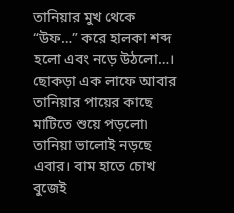তানিয়ার মুখ থেকে “উফ…” করে হালকা শব্দ হলো এবং নড়ে উঠলো…।
ছোকড়া এক লাফে আবার তানিয়ার পায়ের কাছে মাটিতে শুয়ে পড়লো৷ তানিয়া ভালোই নড়ছে এবার। বাম হাতে চোখ বুজেই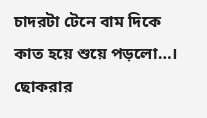চাদরটা টেনে বাম দিকে কাত হয়ে শুয়ে পড়লো…।
ছোকরার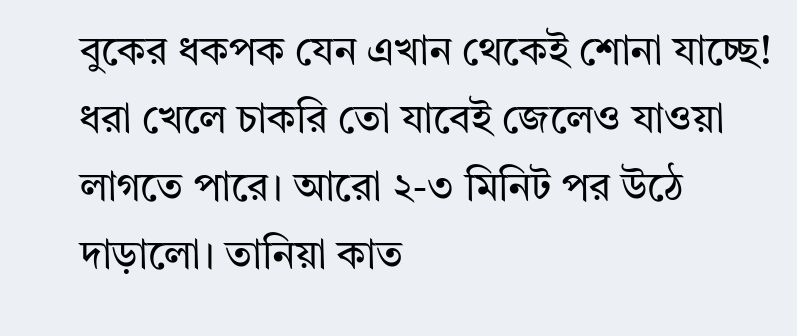বুকের ধকপক যেন এখান থেকেই শোনা যাচ্ছে! ধরা খেলে চাকরি তো যাবেই জেলেও যাওয়া লাগতে পারে। আরো ২-৩ মিনিট পর উঠে দাড়ালো। তানিয়া কাত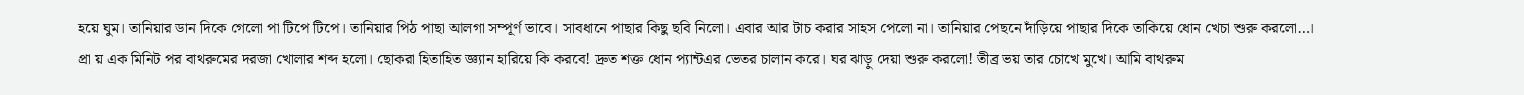হয়ে ঘুম। তানিয়ার ডান দিকে গেলো পা টিপে টিপে। তানিয়ার পিঠ পাছা আলগা সম্পূর্ণ ভাবে। সাবধানে পাছার কিছু ছবি নিলো। এবার আর টাচ করার সাহস পেলো না। তানিয়ার পেছনে দাঁড়িয়ে পাছার দিকে তাকিয়ে ধোন খেচা শুরু করলো…।
প্রা য় এক মিনিট পর বাথরুমের দরজা খোলার শব্দ হলো। ছোকরা হিতাহিত জ্ঞ্যান হারিয়ে কি করবে! দ্রুত শক্ত ধোন প্যান্টএর ভেতর চালান করে। ঘর ঝাড়ু দেয়া শুরু করলো! তীব্র ভয় তার চোখে মুখে। আমি বাথরুম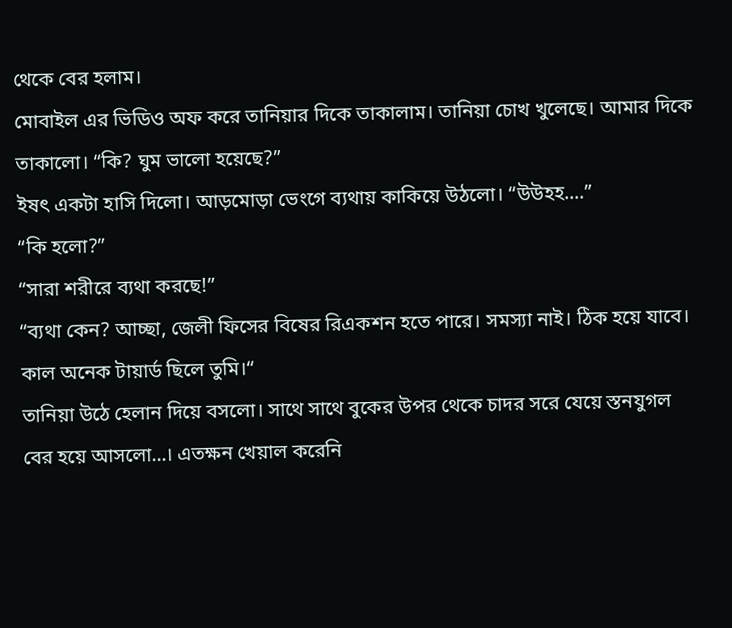থেকে বের হলাম।
মোবাইল এর ভিডিও অফ করে তানিয়ার দিকে তাকালাম। তানিয়া চোখ খুলেছে। আমার দিকে তাকালো। “কি? ঘুম ভালো হয়েছে?”
ইষৎ একটা হাসি দিলো। আড়মোড়া ভেংগে ব্যথায় কাকিয়ে উঠলো। “উউহহ....”
“কি হলো?”
“সারা শরীরে ব্যথা করছে!”
“ব্যথা কেন? আচ্ছা, জেলী ফিসের বিষের রিএকশন হতে পারে। সমস্যা নাই। ঠিক হয়ে যাবে। কাল অনেক টায়ার্ড ছিলে তুমি।“
তানিয়া উঠে হেলান দিয়ে বসলো। সাথে সাথে বুকের উপর থেকে চাদর সরে যেয়ে স্তনযুগল বের হয়ে আসলো…। এতক্ষন খেয়াল করেনি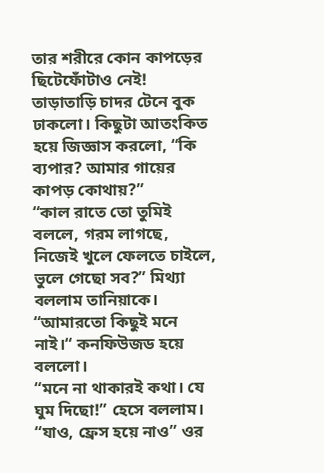তার শরীরে কোন কাপড়ের ছিটেফোঁটাও নেই! তাড়াতাড়ি চাদর টেনে বুক ঢাকলো। কিছুটা আতংকিত হয়ে জিজ্ঞাস করলো, “কি ব্যপার? আমার গায়ের কাপড় কোথায়?”
“কাল রাতে তো তুমিই বললে, গরম লাগছে, নিজেই খুলে ফেলতে চাইলে, ভুলে গেছো সব?” মিথ্যা বললাম তানিয়াকে।
“আমারতো কিছুই মনে নাই।“ কনফিউজড হয়ে বললো।
“মনে না থাকারই কথা। যে ঘুম দিছো!” হেসে বললাম। “যাও, ফ্রেস হয়ে নাও” ওর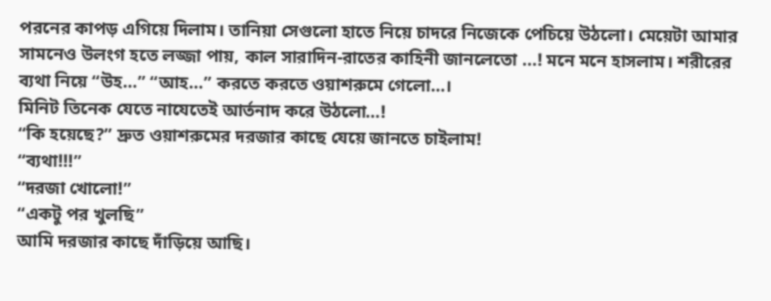পরনের কাপড় এগিয়ে দিলাম। তানিয়া সেগুলো হাতে নিয়ে চাদরে নিজেকে পেচিয়ে উঠলো। মেয়েটা আমার সামনেও উলংগ হতে লজ্জা পায়, কাল সারাদিন-রাতের কাহিনী জানলেতো ...! মনে মনে হাসলাম। শরীরের ব্যথা নিয়ে “উহ…” “আহ…” করতে করতে ওয়াশরুমে গেলো…।
মিনিট তিনেক যেতে নাযেতেই আর্তনাদ করে উঠলো…!
“কি হয়েছে?” দ্রুত ওয়াশরুমের দরজার কাছে যেয়ে জানতে চাইলাম!
“ব্যথা!!!”
“দরজা খোলো!”
“একটু পর খুলছি”
আমি দরজার কাছে দাঁড়িয়ে আছি।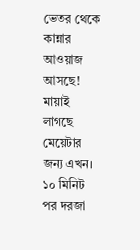ভেতর থেকে কান্নার আওয়াজ আসছে! মায়াই লাগছে মেয়েটার জন্য এখন।
১০ মিনিট পর দরজা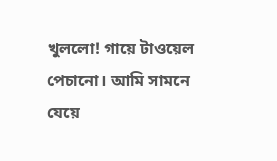খুললো! গায়ে টাওয়েল পেচানো। আমি সামনে যেয়ে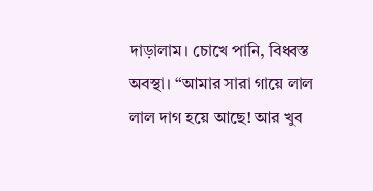দাড়ালাম। চোখে পানি, বিধ্বস্ত অবস্থা। “আমার সারা গায়ে লাল লাল দাগ হয়ে আছে! আর খুব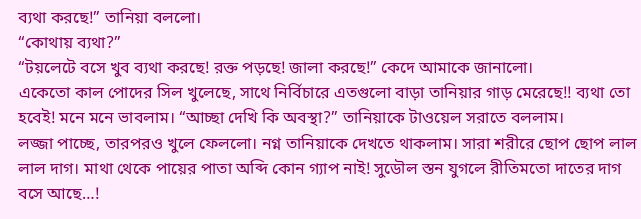ব্যথা করছে!” তানিয়া বললো।
“কোথায় ব্যথা?”
“টয়লেটে বসে খুব ব্যথা করছে! রক্ত পড়ছে! জালা করছে!” কেদে আমাকে জানালো।
একেতো কাল পোদের সিল খুলেছে, সাথে নির্বিচারে এতগুলো বাড়া তানিয়ার গাড় মেরেছে!! ব্যথা তো হবেই! মনে মনে ভাবলাম। “আচ্ছা দেখি কি অবস্থা?” তানিয়াকে টাওয়েল সরাতে বললাম।
লজ্জা পাচ্ছে, তারপরও খুলে ফেললো। নগ্ন তানিয়াকে দেখতে থাকলাম। সারা শরীরে ছোপ ছোপ লাল লাল দাগ। মাথা থেকে পায়ের পাতা অব্দি কোন গ্যাপ নাই! সুডৌল স্তন যুগলে রীতিমতো দাতের দাগ বসে আছে…!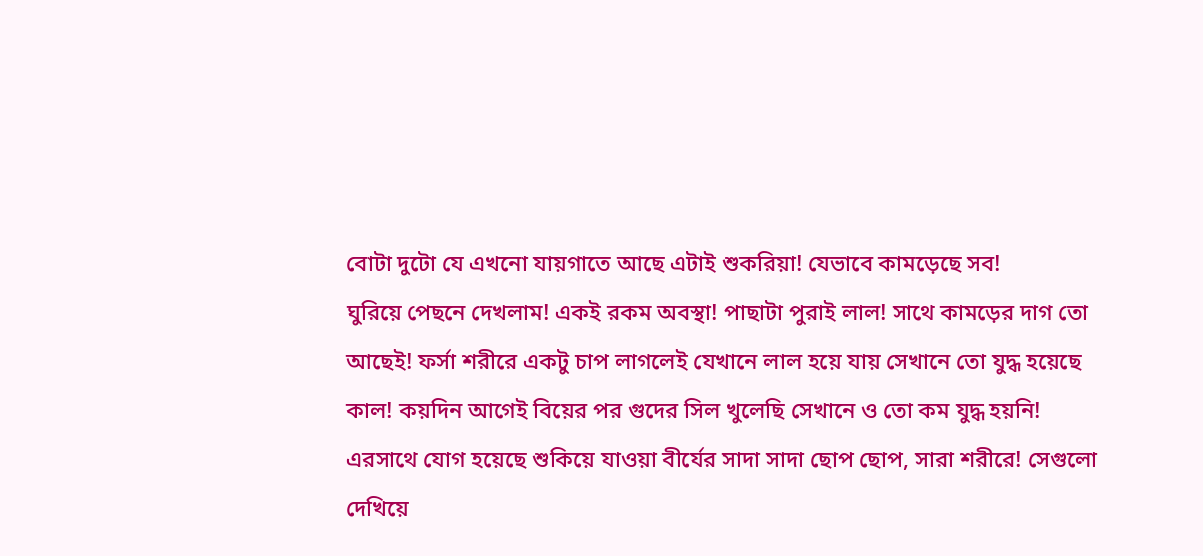বোটা দুটো যে এখনো যায়গাতে আছে এটাই শুকরিয়া! যেভাবে কামড়েছে সব!
ঘুরিয়ে পেছনে দেখলাম! একই রকম অবস্থা! পাছাটা পুরাই লাল! সাথে কামড়ের দাগ তো আছেই! ফর্সা শরীরে একটু চাপ লাগলেই যেখানে লাল হয়ে যায় সেখানে তো যুদ্ধ হয়েছে কাল! কয়দিন আগেই বিয়ের পর গুদের সিল খুলেছি সেখানে ও তো কম যুদ্ধ হয়নি!
এরসাথে যোগ হয়েছে শুকিয়ে যাওয়া বীর্যের সাদা সাদা ছোপ ছোপ, সারা শরীরে! সেগুলো দেখিয়ে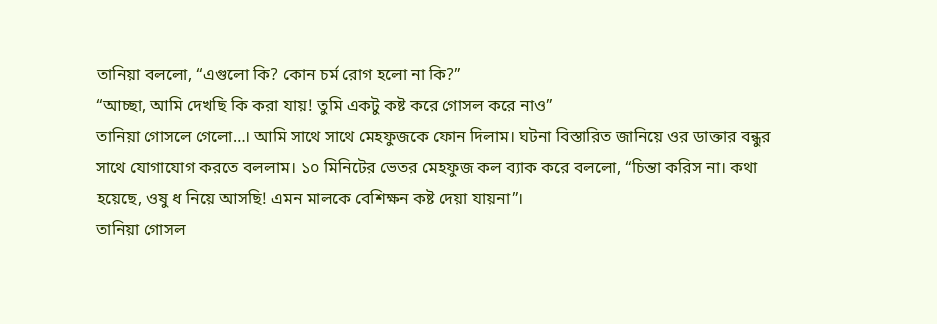তানিয়া বললো, “এগুলো কি? কোন চর্ম রোগ হলো না কি?”
“আচ্ছা, আমি দেখছি কি করা যায়! তুমি একটু কষ্ট করে গোসল করে নাও”
তানিয়া গোসলে গেলো…। আমি সাথে সাথে মেহফুজকে ফোন দিলাম। ঘটনা বিস্তারিত জানিয়ে ওর ডাক্তার বন্ধুর সাথে যোগাযোগ করতে বললাম। ১০ মিনিটের ভেতর মেহফুজ কল ব্যাক করে বললো, “চিন্তা করিস না। কথা হয়েছে, ওষু ধ নিয়ে আসছি! এমন মালকে বেশিক্ষন কষ্ট দেয়া যায়না”।
তানিয়া গোসল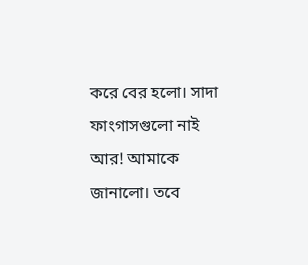করে বের হলো। সাদা ফাংগাসগুলো নাই আর! আমাকে জানালো। তবে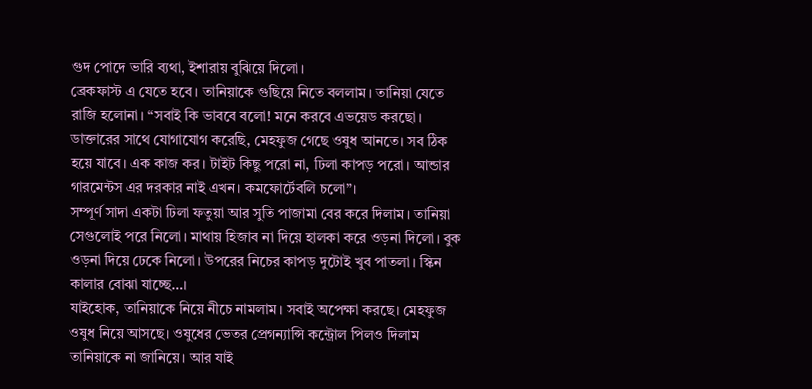গুদ পোদে ভারি ব্যথা, ইশারায় বুঝিয়ে দিলো।
ব্রেকফাস্ট এ যেতে হবে। তানিয়াকে গুছিয়ে নিতে বললাম। তানিয়া যেতে রাজি হলোনা। “সবাই কি ভাববে বলো! মনে করবে এভয়েড করছো। ডাক্তারের সাথে যোগাযোগ করেছি, মেহফুজ গেছে ওষুধ আনতে। সব ঠিক হয়ে যাবে। এক কাজ কর। টাইট কিছু পরো না, ঢিলা কাপড় পরো। আন্ডার গারমেন্টস এর দরকার নাই এখন। কমফোর্টেবলি চলো”।
সম্পূর্ণ সাদা একটা ঢিলা ফতুয়া আর সুতি পাজামা বের করে দিলাম। তানিয়া সেগুলোই পরে নিলো। মাথায় হিজাব না দিয়ে হালকা করে ওড়না দিলো। বুক ওড়না দিয়ে ঢেকে নিলো। উপরের নিচের কাপড় দুটোই খুব পাতলা। স্কিন কালার বোঝা যাচ্ছে…।
যাইহোক, তানিয়াকে নিয়ে নীচে নামলাম। সবাই অপেক্ষা করছে। মেহফুজ ওষুধ নিয়ে আসছে। ওষুধের ভেতর প্রেগন্যান্সি কন্ট্রোল পিলও দিলাম তানিয়াকে না জানিয়ে। আর যাই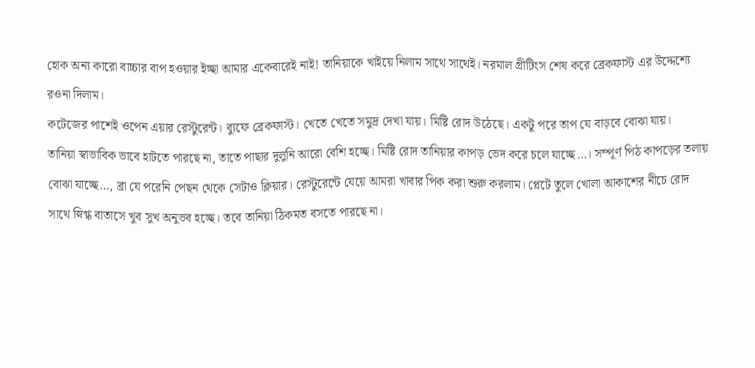হোক অন্য কারো বাচ্চার বাপ হওয়ার ইচ্ছা আমার একেবারেই নাই! তানিয়াকে খাইয়ে নিলাম সাথে সাথেই। নরমাল গ্রীটিংস শেষ করে ব্রেকফাস্ট এর উদ্দেশ্যে রওনা দিলাম।
কটেজের পাশেই ওপেন এয়ার রেস্টুরেন্ট। ব্যুফে ব্রেকফাস্ট। খেতে খেতে সমুদ্র দেখা যায়। মিষ্টি রোদ উঠেছে। একটু পরে তাপ যে বাড়বে বোঝা যায়।
তানিয়া স্বাভাবিক ভাবে হাটতে পারছে না, তাতে পাছার দুলুনি আরো বেশি হচ্ছে। মিষ্টি রোদ তানিয়ার কাপড় ভেদ করে চলে যাচ্ছে…। সম্পূর্ণ পিঠ কাপড়ের তলায় বোঝা যাচ্ছে…, ব্রা যে পরেনি পেছন থেকে সেটাও ক্লিয়ার। রেস্টুরেন্টে যেয়ে আমরা খাবার পিক করা শুরু করলাম। প্লেটে তুলে খোলা আকাশের নীচে রোদ সাথে স্নিগ্ধ বাতাসে খুব সুখ অনুভব হচ্ছে। তবে তানিয়া ঠিকমত বসতে পারছে না।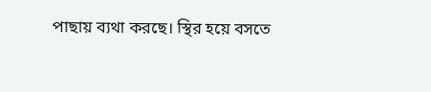পাছায় ব্যথা করছে। স্থির হয়ে বসতে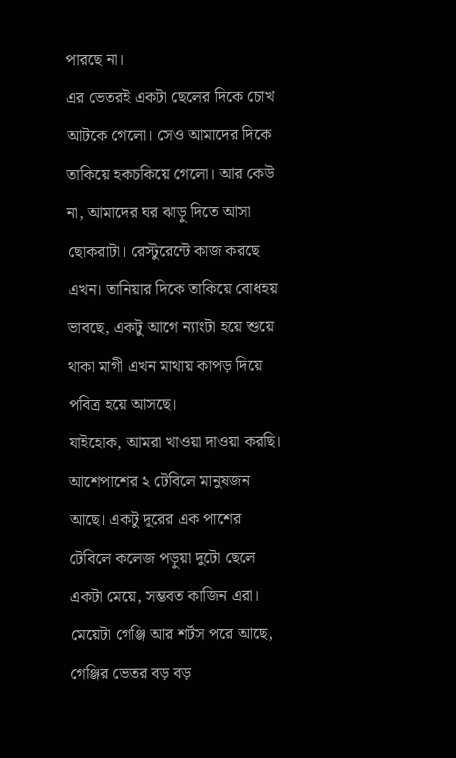পারছে না।
এর ভেতরই একটা ছেলের দিকে চোখ আটকে গেলো। সেও আমাদের দিকে তাকিয়ে হকচকিয়ে গেলো। আর কেউ না, আমাদের ঘর ঝাড়ু দিতে আসা ছোকরাটা। রেস্টুরেন্টে কাজ করছে এখন। তানিয়ার দিকে তাকিয়ে বোধহয় ভাবছে, একটু আগে ন্যাংটা হয়ে শুয়ে থাকা মাগী এখন মাথায় কাপড় দিয়ে পবিত্র হয়ে আসছে।
যাইহোক, আমরা খাওয়া দাওয়া করছি। আশেপাশের ২ টেবিলে মানুষজন আছে। একটু দূরের এক পাশের টেবিলে কলেজ পড়ুয়া দুটো ছেলে একটা মেয়ে, সম্ভবত কাজিন এরা। মেয়েটা গেঞ্জি আর শর্টস পরে আছে, গেঞ্জির ভেতর বড় বড়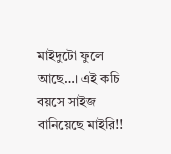মাইদুটো ফুলে আছে…। এই কচি বয়সে সাইজ বানিয়েছে মাইরি!!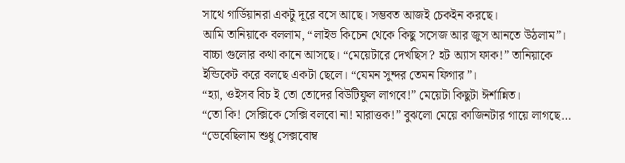সাথে গার্ডিয়ানরা একটু দূরে বসে আছে। সম্ভবত আজই চেকইন করছে।
আমি তানিয়াকে বললাম, “লাইভ কিচেন থেকে কিছু সসেজ আর জুস আনতে উঠলাম”।
বাচ্চা গুলোর কথা কানে আসছে। “মেয়েটারে দেখছিস? হট অ্যাস ফাক!” তানিয়াকে ইন্ডিকেট করে বলছে একটা ছেলে। “যেমন সুন্দর তেমন ফিগার”।
“হ্যা, ওইসব বিচ ই তো তোদের বিউটিফুল লাগবে!” মেয়েটা কিছুটা ঈর্শান্নিত।
“তো কি! সেক্সিকে সেক্সি বলবো না! মারাত্তক!” বুঝলো মেয়ে কাজিনটার গায়ে লাগছে… “ভেবেছিলাম শুধু সেক্সবোম্ব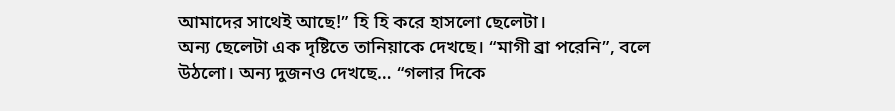আমাদের সাথেই আছে!” হি হি করে হাসলো ছেলেটা।
অন্য ছেলেটা এক দৃষ্টিতে তানিয়াকে দেখছে। “মাগী ব্রা পরেনি”, বলে উঠলো। অন্য দুজনও দেখছে… “গলার দিকে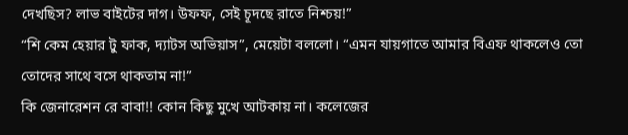দেখছিস? লাভ বাইটের দাগ। উফফ, সেই চূদছে রাতে নিশ্চয়!”
“শি কেম হেয়ার টু ফাক, দ্যাটস অভিয়াস”, মেয়েটা বললো। “এমন যায়গাতে আমার বিএফ থাকলেও তো তোদের সাথে বসে থাকতাম না!”
কি জেনারেশন রে বাবা!! কোন কিছু মুখে আটকায় না। কলেজের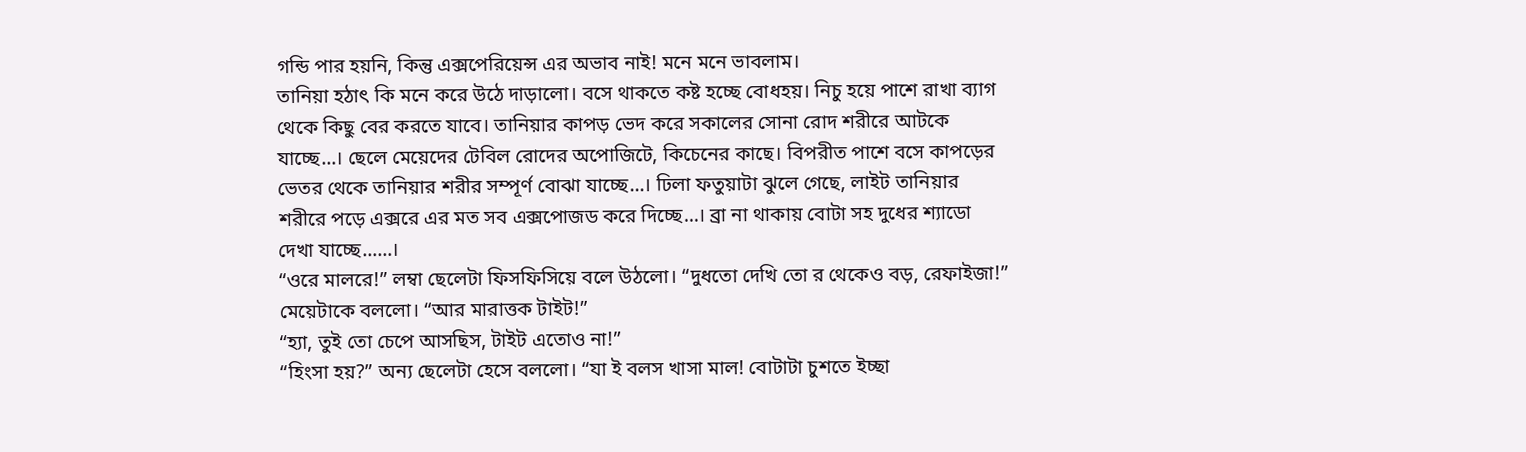গন্ডি পার হয়নি, কিন্তু এক্সপেরিয়েন্স এর অভাব নাই! মনে মনে ভাবলাম।
তানিয়া হঠাৎ কি মনে করে উঠে দাড়ালো। বসে থাকতে কষ্ট হচ্ছে বোধহয়। নিচু হয়ে পাশে রাখা ব্যাগ থেকে কিছু বের করতে যাবে। তানিয়ার কাপড় ভেদ করে সকালের সোনা রোদ শরীরে আটকে যাচ্ছে…। ছেলে মেয়েদের টেবিল রোদের অপোজিটে, কিচেনের কাছে। বিপরীত পাশে বসে কাপড়ের ভেতর থেকে তানিয়ার শরীর সম্পূর্ণ বোঝা যাচ্ছে…। ঢিলা ফতুয়াটা ঝুলে গেছে, লাইট তানিয়ার শরীরে পড়ে এক্সরে এর মত সব এক্সপোজড করে দিচ্ছে…। ব্রা না থাকায় বোটা সহ দুধের শ্যাডো দেখা যাচ্ছে……।
“ওরে মালরে!” লম্বা ছেলেটা ফিসফিসিয়ে বলে উঠলো। “দুধতো দেখি তো র থেকেও বড়, রেফাইজা!” মেয়েটাকে বললো। “আর মারাত্তক টাইট!”
“হ্যা, তুই তো চেপে আসছিস, টাইট এতোও না!”
“হিংসা হয়?” অন্য ছেলেটা হেসে বললো। “যা ই বলস খাসা মাল! বোটাটা চুশতে ইচ্ছা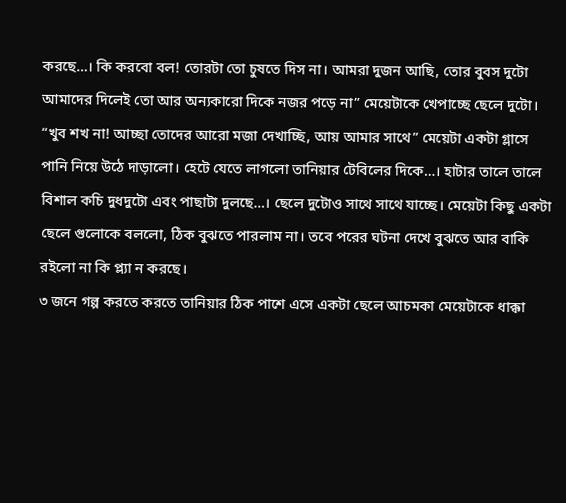করছে…। কি করবো বল! তোরটা তো চুষতে দিস না। আমরা দুজন আছি, তোর বুবস দুটো আমাদের দিলেই তো আর অন্যকারো দিকে নজর পড়ে না” মেয়েটাকে খেপাচ্ছে ছেলে দুটো।
“খুব শখ না! আচ্ছা তোদের আরো মজা দেখাচ্ছি, আয় আমার সাথে” মেয়েটা একটা গ্লাসে পানি নিয়ে উঠে দাড়ালো। হেটে যেতে লাগলো তানিয়ার টেবিলের দিকে…। হাটার তালে তালে বিশাল কচি দুধদুটো এবং পাছাটা দুলছে…। ছেলে দুটোও সাথে সাথে যাচ্ছে। মেয়েটা কিছু একটা ছেলে গুলোকে বললো, ঠিক বুঝতে পারলাম না। তবে পরের ঘটনা দেখে বুঝতে আর বাকি রইলো না কি প্ল্যা ন করছে।
৩ জনে গল্প করতে করতে তানিয়ার ঠিক পাশে এসে একটা ছেলে আচমকা মেয়েটাকে ধাক্কা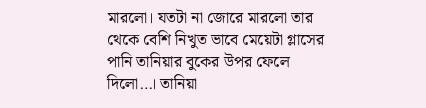মারলো। যতটা না জোরে মারলো তার থেকে বেশি নিখুত ভাবে মেয়েটা গ্লাসের পানি তানিয়ার বুকের উপর ফেলে দিলো…। তানিয়া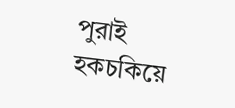পুরাই হকচকিয়ে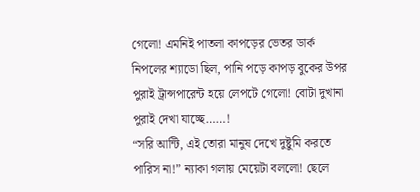গেলো! এমনিই পাতলা কাপড়ের ভেতর ডার্ক নিপলের শ্যাডো ছিল, পানি পড়ে কাপড় বুকের উপর পুরাই ট্রান্সপারেন্ট হয়ে লেপটে গেলো! বোটা দুখানা পুরাই দেখা যাচ্ছে……!
“সরি আন্টি, এই তোরা মানুষ দেখে দুষ্টুমি করতে পারিস না!” ন্যাকা গলায় মেয়েটা বললো! ছেলে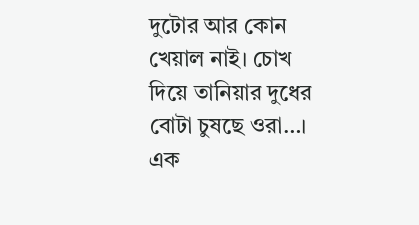দুটোর আর কোন খেয়াল নাই। চোখ দিয়ে তানিয়ার দুধের বোটা চুষছে ওরা…। এক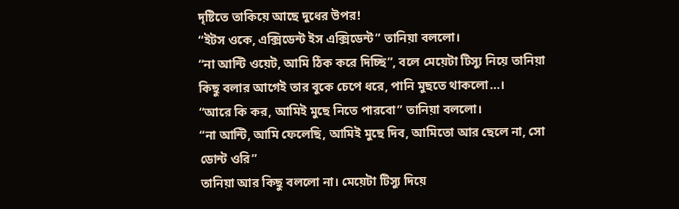দৃষ্টিতে তাকিয়ে আছে দুধের উপর!
“ইটস ওকে, এক্সিডেন্ট ইস এক্সিডেন্ট” তানিয়া বললো।
“না আন্টি ওয়েট, আমি ঠিক করে দিচ্ছি”, বলে মেয়েটা টিস্যু নিয়ে তানিয়া কিছু বলার আগেই তার বুকে চেপে ধরে, পানি মুছতে থাকলো…।
“আরে কি কর, আমিই মুছে নিতে পারবো” তানিয়া বললো।
“না আন্টি, আমি ফেলেছি, আমিই মুছে দিব, আমিতো আর ছেলে না, সো ডোন্ট ওরি”
তানিয়া আর কিছু বললো না। মেয়েটা টিস্যু দিয়ে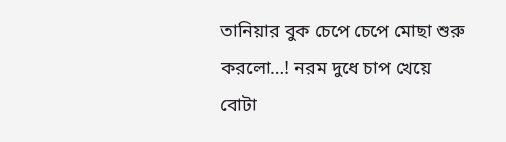তানিয়ার বুক চেপে চেপে মোছা শুরু করলো…! নরম দুধে চাপ খেয়ে বোটা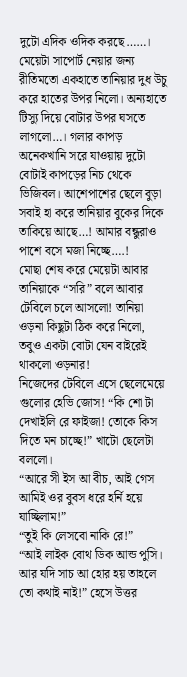দুটো এদিক ওদিক করছে……। মেয়েটা সাপোর্ট নেয়ার জন্য রীতিমতো একহাতে তানিয়ার দুধ উচু করে হাতের উপর নিলো। অন্যহাতে টিস্যু দিয়ে বোটার উপর ঘসতে লাগলো…। গলার কাপড় অনেকখানি সরে যাওয়ায় দুটো বোটাই কাপড়ের নিচ থেকে ভিজিবল। আশেপাশের ছেলে বুড়া সবাই হা করে তানিয়ার বুকের দিকে তাকিয়ে আছে…! আমার বন্ধুরাও পাশে বসে মজা নিচ্ছে….!
মোছা শেষ করে মেয়েটা আবার তানিয়াকে “সরি” বলে আবার টেবিলে চলে আসলো! তানিয়া ওড়না কিছুটা ঠিক করে নিলো, তবুও একটা বোটা যেন বাইরেই থাকলো ওড়নার!
নিজেদের টেবিলে এসে ছেলেমেয়ে গুলোর হেভি জোস! “কি শো টা দেখাইলি রে ফাইজা! তোকে কিস দিতে মন চাচ্ছে!” খাটো ছেলেটা বললো।
“আরে সী ইস আ বীচ, আই গেস আমিই ওর বুবস ধরে হর্নি হয়ে যাচ্ছিলাম!”
“তুই কি লেসবো নাকি রে!”
“আই লাইক বোথ ডিক আন্ড পুসি। আর যদি সাচ আ হোর হয় তাহলে তো কথাই নাই!” হেসে উত্তর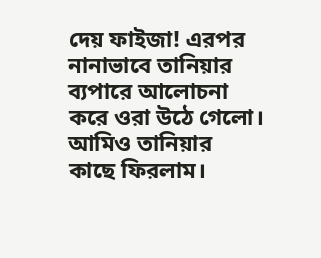দেয় ফাইজা! এরপর নানাভাবে তানিয়ার ব্যপারে আলোচনা করে ওরা উঠে গেলো। আমিও তানিয়ার কাছে ফিরলাম।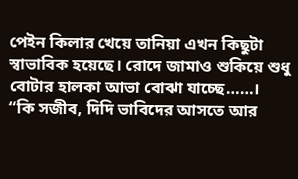পেইন কিলার খেয়ে তানিয়া এখন কিছুটা স্বাভাবিক হয়েছে। রোদে জামাও শুকিয়ে শুধু বোটার হালকা আভা বোঝা যাচ্ছে……।
“কি সজীব, দিদি ভাবিদের আসতে আর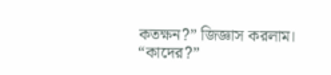কতক্ষন?” জিজ্ঞাস করলাম।
“কাদের?”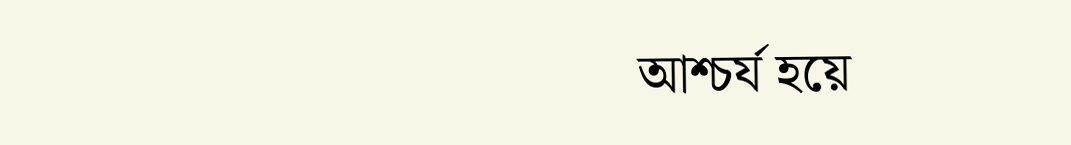আশ্চর্য হয়ে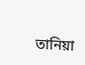তানিয়া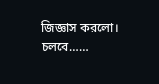জিজ্ঞাস করলো।
চলবে……